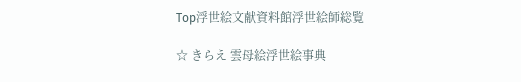Top浮世絵文献資料館浮世絵師総覧

☆ きらえ 雲母絵浮世絵事典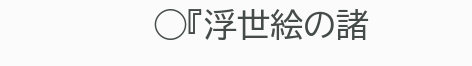◯『浮世絵の諸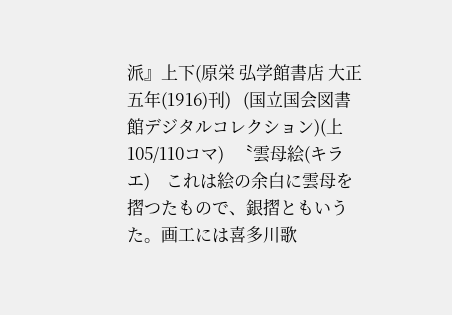派』上下(原栄 弘学館書店 大正五年(1916)刊)   (国立国会図書館デジタルコレクション)(上105/110コマ)   〝雲母絵(キラエ)    これは絵の余白に雲母を摺つたもので、銀摺ともいうた。画工には喜多川歌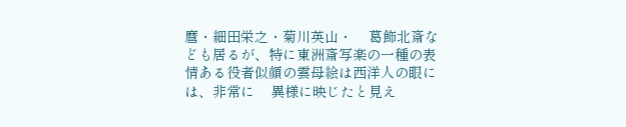麿・細田栄之・菊川英山・    葛飾北斎なども居るが、特に東洲斎写楽の一種の表情ある役者似顔の雲母絵は西洋人の眼には、非常に    異様に映じたと見え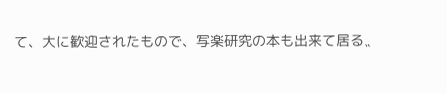て、大に歓迎されたもので、写楽研究の本も出来て居る〟